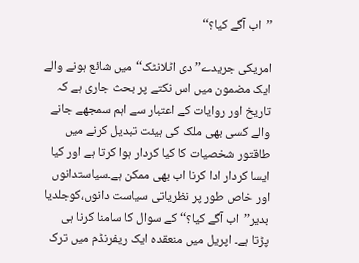’’اب آگے کیا؟‘‘

امریکی جریدے’’دی اٹلانٹک‘‘میں شائع ہونے والے ایک مضمون میں اس نکتے پر بحث جاری ہے کہ تاریخ اور روایات کے اعتبار سے اہم سمجھے جانے والے کسی بھی ملک کی ہیئت تبدیل کرنے میں طاقتور شخصیات کا کیا کردار ہوا کرتا ہے اور کیا ایسا کردار ادا کرنا اب بھی ممکن ہے۔سیاستدانوں اور خاص طور پر نظریاتی سیاست دانوں،کوجلدیا بدیر’’اب آگے کیا؟‘‘کے سوال کا سامنا کرنا ہی پڑتا ہے۔ اپریل میں منعقدہ ایک ریفرنڈم میں ترک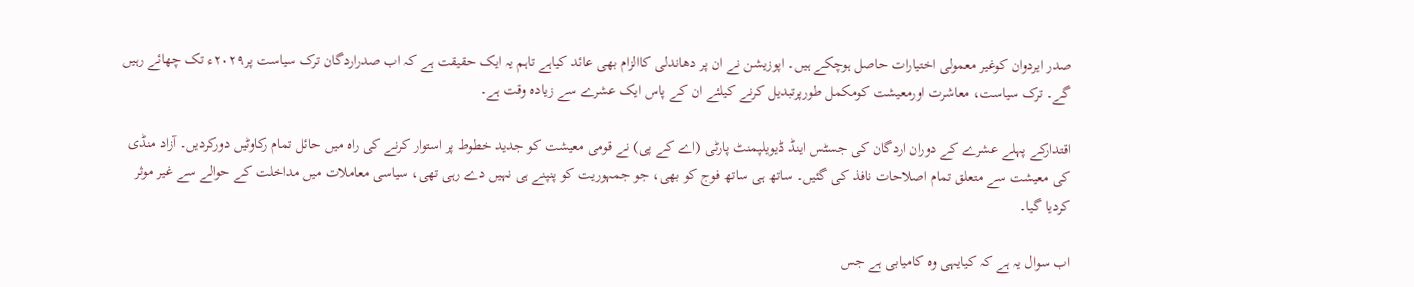صدر ایردوان کوغیر معمولی اختیارات حاصل ہوچکے ہیں۔ اپوزیشن نے ان پر دھاندلی کاالزام بھی عائد کیاہے تاہم یہ ایک حقیقت ہے کہ اب صدراردگان ترک سیاست پر۲۰۲۹ء تک چھائے رہیں گے۔ ترک سیاست، معاشرت اورمعیشت کومکمل طورپرتبدیل کرنے کیلئے ان کے پاس ایک عشرے سے زیادہ وقت ہے۔

اقتدارکے پہلے عشرے کے دوران اردگان کی جسٹس اینڈ ڈیویلپمنٹ پارٹی (اے کے پی) نے قومی معیشت کو جدید خطوط پر استوار کرنے کی راہ میں حائل تمام رکاوٹیں دورکردیں۔ آزاد منڈی کی معیشت سے متعلق تمام اصلاحات نافذ کی گئیں۔ ساتھ ہی ساتھ فوج کو بھی، جو جمہوریت کو پنپنے ہی نہیں دے رہی تھی، سیاسی معاملات میں مداخلت کے حوالے سے غیر موثر کردیا گیا۔

اب سوال یہ ہے کہ کیایہی وہ کامیابی ہے جس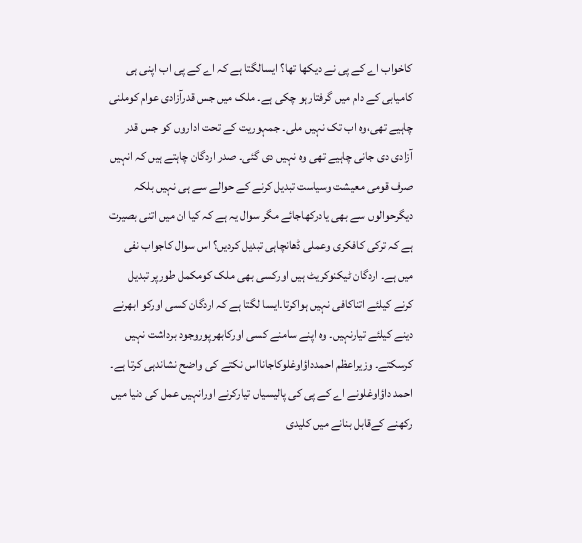کاخواب اے کے پی نے دیکھا تھا؟ ایسالگتا ہے کہ اے کے پی اب اپنی ہی کامیابی کے دام میں گرفتارہو چکی ہے۔ ملک میں جس قدرآزادی عوام کوملنی چاہیے تھی،وہ اب تک نہیں ملی۔ جمہوریت کے تحت اداروں کو جس قدر آزادی دی جانی چاہیے تھی وہ نہیں دی گئی۔ صدر اردگان چاہتے ہیں کہ انہیں صرف قومی معیشت وسیاست تبدیل کرنے کے حوالے سے ہی نہیں بلکہ دیگرحوالوں سے بھی یادرکھاجائے مگر سوال یہ ہے کہ کیا ان میں اتنی بصیرت ہے کہ ترکی کافکری وعملی ڈھانچاہی تبدیل کردیں؟ اس سوال کاجواب نفی میں ہے۔ اردگان ٹیکنوکریٹ ہیں اورکسی بھی ملک کومکمل طورپر تبدیل کرنے کیلئے اتناکافی نہیں ہواکرتا۔ایسا لگتا ہے کہ اردگان کسی اورکو ابھرنے دینے کیلئے تیارنہیں۔ وہ اپنے سامنے کسی اورکابھرپوروجود برداشت نہیں کرسکتے۔ وزیراعظم احمدداؤاوغلوکاجانااس نکتے کی واضح نشاندہی کرتا ہے۔ احمد داؤاوغلونے اے کے پی کی پالیسیاں تیارکرنے اورانہیں عمل کی دنیا میں رکھنے کےقابل بنانے میں کلیدی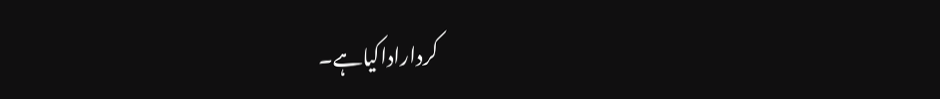کرداراداکیاہے۔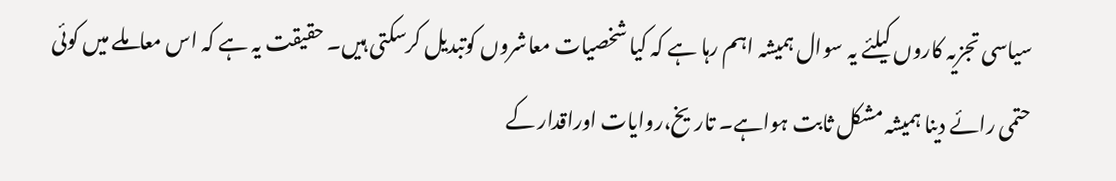سیاسی تجزیہ کاروں کیلئے یہ سوال ہمیشہ اہم رہا ہے کہ کیا شخصیات معاشروں کوتبدیل کرسکتی ہیں۔ حقیقت یہ ہے کہ اس معاملے میں کوئی حتمی رائے دینا ہمیشہ مشکل ثابت ہواہے۔ تاریخ،روایات اوراقدار کے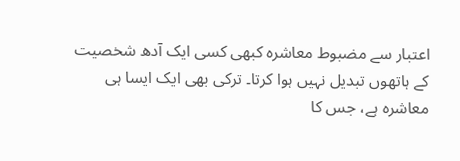اعتبار سے مضبوط معاشرہ کبھی کسی ایک آدھ شخصیت کے ہاتھوں تبدیل نہیں ہوا کرتا۔ ترکی بھی ایک ایسا ہی معاشرہ ہے، جس کا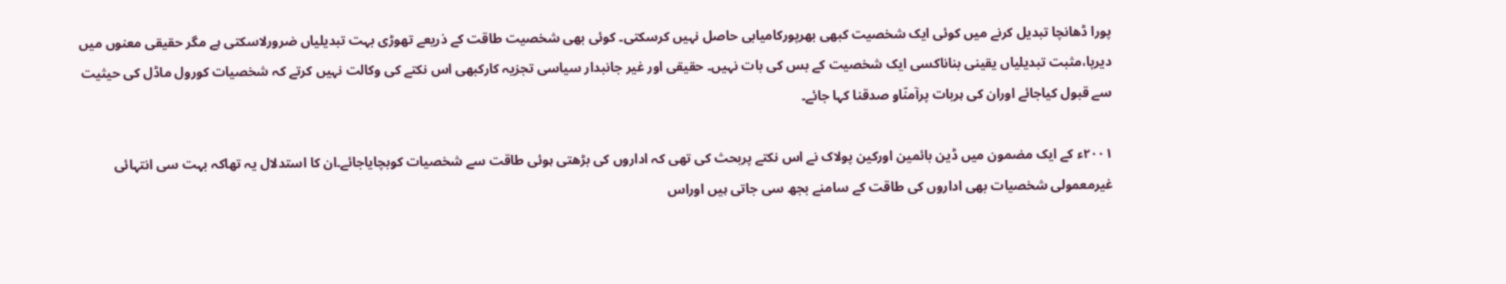پورا ڈھانچا تبدیل کرنے میں کوئی ایک شخصیت کبھی بھرپورکامیابی حاصل نہیں کرسکتی۔ کوئی بھی شخصیت طاقت کے ذریعے تھوڑی بہت تبدیلیاں ضرورلاسکتی ہے مگر حقیقی معنوں میں دیرپا،مثبت تبدیلیاں یقینی بناناکسی ایک شخصیت کے بس کی بات نہیں۔ حقیقی اور غیر جانبدار سیاسی تجزیہ کارکبھی اس نکتے کی وکالت نہیں کرتے کہ شخصیات کورول ماڈل کی حیثیت سے قبول کیاجائے اوران کی ہربات پرآمنّاو صدقنا کہا جائے۔

۲۰۰۱ء کے ایک مضمون میں ڈین بائمین اورکین پولاک نے اس نکتے پربحث کی تھی کہ اداروں کی بڑھتی ہوئی طاقت سے شخصیات کوبچایاجائے۔ان کا استدلال یہ تھاکہ بہت سی انتہائی غیرمعمولی شخصیات بھی اداروں کی طاقت کے سامنے بجھ سی جاتی ہیں اوراس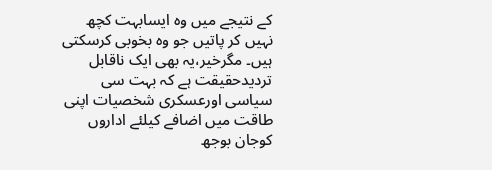کے نتیجے میں وہ ایسابہت کچھ نہیں کر پاتیں جو وہ بخوبی کرسکتی ہیں۔ مگرخیر،یہ بھی ایک ناقابل تردیدحقیقت ہے کہ بہت سی سیاسی اورعسکری شخصیات اپنی طاقت میں اضافے کیلئے اداروں کوجان بوجھ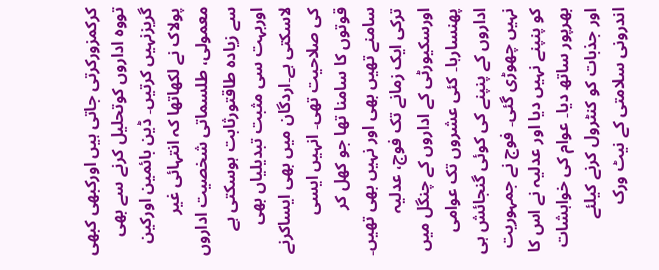کرکمزورکرتی جاتی ہیں اورکبھی کبھی تووہ اداروں کوتحلیل کرنے سے بھی گریزنہیں کرتیں۔ ڈین بائمین اورکین پولاک نے لکھاتھا کہ انتہائی غیر معمولی، طلسماتی شخصیت اداروں سے زیادہ طاقتورثابت ہوسکتی ہے اوربہت سی مثبت تبدیلیاں بھی لاسکتی ہے۔اردگان میں بھی ایساکرنے کی صلاحیت تھی۔ انہیں ایسی قوتوں کا سامنا تھا جو کھل کر سامنے تھیں بھی اور نہیں بھی تھیں۔ ترکی ایک زمانے تک فوج، عدلیہ اورسکیورٹی کے اداروں کے چنگل میں پھنسارہا۔ کئی عشروں تک عوامی اداروں کے پنپنے کی کوئی گنجائش ہی نہیں چھوڑی گئی۔ فوج نے جمہوریت کو پنپنے نہیں دیا اور عدلیہ نے اس کا بھرپور ساتھ دیا۔ عوام کی خواہشات اور جذبات کو کنٹرول کرنے کیلئے اندرونی سلامتی کے نیٹ ورک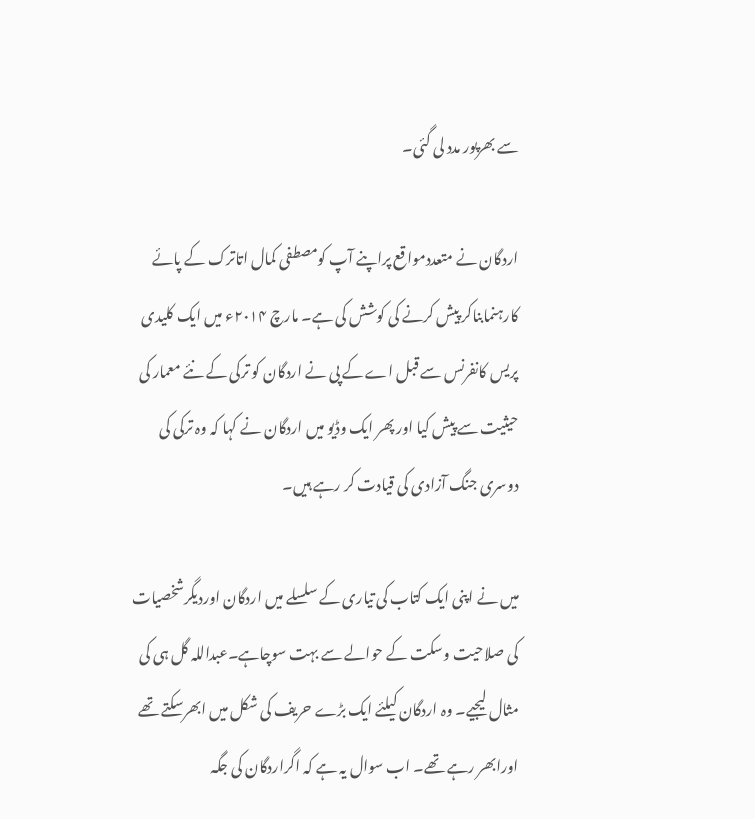سے بھرپور مدد لی گئی۔

اردگان نے متعددمواقع پراپنے آپ کومصطفی کمال اتاترک کے پائے کارہنمابناکر پیش کرنے کی کوشش کی ہے۔ مارچ ۲۰۱۴ء میں ایک کلیدی پریس کانفرنس سے قبل اے کے پی نے اردگان کو ترکی کے نئے معمار کی حیثیت سے پیش کیا اور پھر ایک وڈیو میں اردگان نے کہا کہ وہ ترکی کی دوسری جنگ آزادی کی قیادت کر رہے ہیں۔

میں نے اپنی ایک کتاب کی تیاری کے سلسلے میں اردگان اوردیگرشخصیات کی صلاحیت وسکت کے حوالے سے بہت سوچاہے۔عبداللہ گل ہی کی مثال لیجیے۔ وہ اردگان کیلئے ایک بڑے حریف کی شکل میں ابھرسکتے تھے اورابھر رہے تھے۔ اب سوال یہ ہے کہ اگراردگان کی جگہ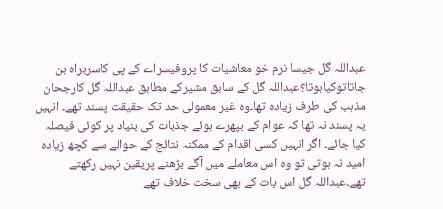عبداللہ گل جیسا نرم خو معاشیات کا پروفیسراے کے پی کاسربراہ بن جاتاتوکیاہوتا؟عبداللہ گل کے سابق مشیرکے مطابق عبداللہ گل کارجحان مذہب کی طرف زیادہ تھا۔وہ غیر معمولی حد تک حقیقت پسند تھے۔ انہیں یہ پسند نہ تھا کہ عوام کے بپھرے ہوئے جذبات کی بنیاد پر کوئی فیصلہ کیا جائے۔ اگر انہیں کسی اقدام کے ممکنہ نتائج کے حوالے سے کچھ زیادہ امید نہ ہوتی تو وہ اس معاملے میں آگے بڑھنے پریقین نہیں رکھتے تھے۔عبداللہ گل اس بات کے بھی سخت خلاف تھے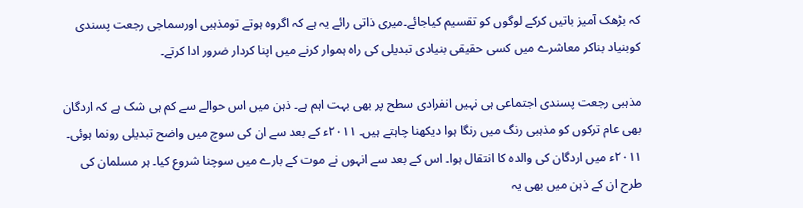کہ بڑھک آمیز باتیں کرکے لوگوں کو تقسیم کیاجائے۔میری ذاتی رائے یہ ہے کہ اگروہ ہوتے تومذہبی اورسماجی رجعت پسندی کوبنیاد بناکر معاشرے میں کسی حقیقی بنیادی تبدیلی کی راہ ہموار کرنے میں اپنا کردار ضرور ادا کرتے۔

مذہبی رجعت پسندی اجتماعی ہی نہیں انفرادی سطح پر بھی بہت اہم ہے۔ ذہن میں اس حوالے سے کم ہی شک ہے کہ اردگان بھی عام ترکوں کو مذہبی رنگ میں رنگا ہوا دیکھنا چاہتے ہیں۔ ۲۰۱۱ء کے بعد سے ان کی سوچ میں واضح تبدیلی رونما ہوئی۔ ۲۰۱۱ء میں اردگان کی والدہ کا انتقال ہوا۔ اس کے بعد سے انہوں نے موت کے بارے میں سوچنا شروع کیا۔ ہر مسلمان کی طرح ان کے ذہن میں بھی یہ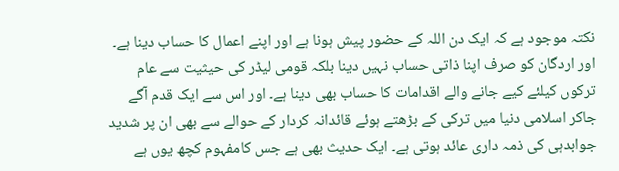نکتہ موجود ہے کہ ایک دن اللہ کے حضور پیش ہونا ہے اور اپنے اعمال کا حساب دینا ہے۔ اور اردگان کو صرف اپنا ذاتی حساب نہیں دینا بلکہ قومی لیڈر کی حیثیت سے عام ترکوں کیلئے کیے جانے والے اقدامات کا حساب بھی دینا ہے۔ اور اس سے ایک قدم آگے جاکر اسلامی دنیا میں ترکی کے بڑھتے ہوئے قائدانہ کردار کے حوالے سے بھی ان پر شدید جوابدہی کی ذمہ داری عائد ہوتی ہے۔ ایک حدیث بھی ہے جس کامفہوم کچھ یوں ہے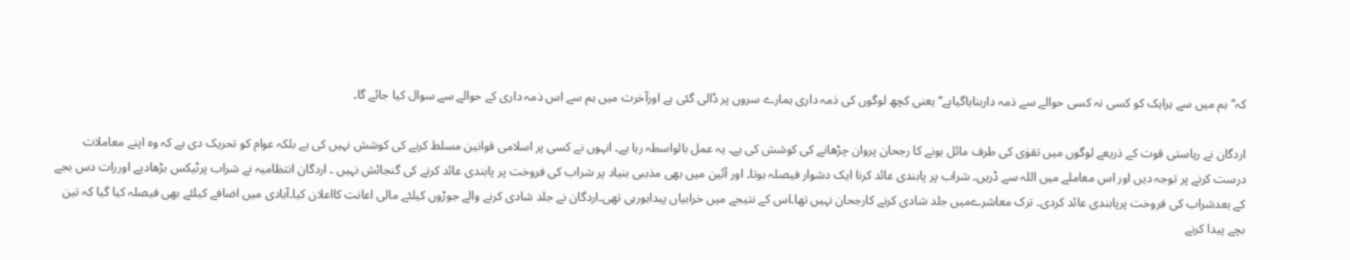کہ’’ہم میں سے ہرایک کو کسی نہ کسی حوالے سے ذمہ داربنایاگیاہے‘‘یعنی کچھ لوگوں کی ذمہ داری ہمارے سروں پر ڈالی گئی ہے اورآخرت میں ہم سے اس ذمہ داری کے حوالے سے سوال کیا جائے گا۔

اردگان نے ریاستی قوت کے ذریعے لوگوں میں تقوٰی کی طرف مائل ہونے کا رجحان پروان چڑھانے کی کوشش کی ہے۔ یہ عمل بالواسطہ رہا ہے۔ انہوں نے کسی پر اسلامی قوانین مسلط کرنے کی کوشش نہیں کی ہے بلکہ عوام کو تحریک دی ہے کہ وہ اپنے معاملات درست کرنے پر توجہ دیں اور اس معاملے میں اللہ سے ڈریں۔ شراب پر پابندی عائد کرنا ایک دشوار فیصلہ ہوتا۔ اور آئین میں بھی مذہبی بنیاد پر شراب کی فروخت پر پابندی عائد کرنے کی گنجائش نہیں ۔ اردگان انتظامیہ نے شراب پرٹیکس بڑھادیے اوررات دس بجے کے بعدشراب کی فروخت پرپابندی عائد کردی۔ ترک معاشرےمیں جلد شادی کرنے کارجحان نہیں تھا۔اس کے نتیجے میں خرابیاں پیداہورہی تھی۔اردگان نے جلد شادی کرنے والے جوڑوں کیلئے مالی اعانت کااعلان کیا۔آبادی میں اضافے کیلئے بھی فیصلہ کیا گیا کہ تین بچے پیدا کرنے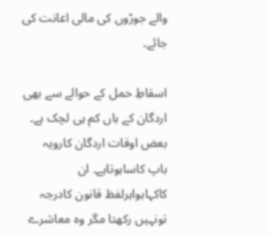والے جوڑوں کی مالی اعانت کی جائے۔

اسقاطِ حمل کے حوالے سے بھی اردگان کے ہاں کم ہی لچک ہے۔ بعض اوقات اردگان کارویہ باپ کاساہوتاہے۔ ان کاکہاہواہرلفظ قانون کادرجہ تونہیں رکھتا مگر وہ معاشرے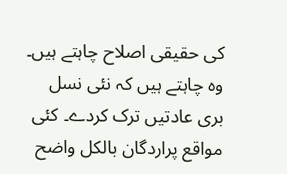کی حقیقی اصلاح چاہتے ہیں۔ وہ چاہتے ہیں کہ نئی نسل بری عادتیں ترک کردے۔ کئی مواقع پراردگان بالکل واضح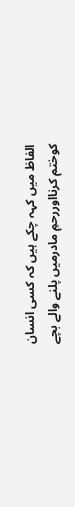الفاظ میں کہہ چکے ہیں کہ کسی انسان کوختم کرنااوررحمِ مادرمیں پلنے والے بچے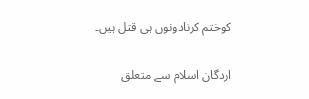کوختم کرنادونوں ہی قتل ہیں۔

اردگان اسلام سے متعلق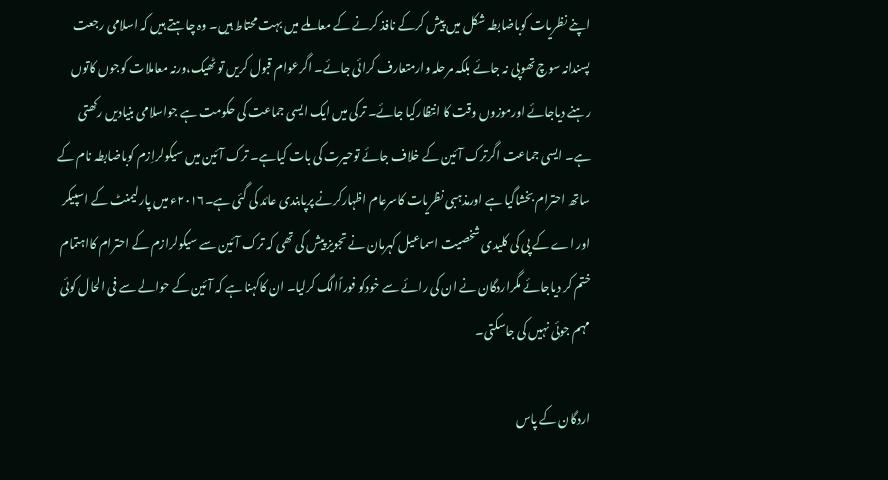اپنے نظریات کوباضابطہ شکل میں پیش کرکے نافذ کرنے کے معاملے میں بہت محتاط ہیں۔ وہ چاہتے ہیں کہ اسلامی رجعت پسندانہ سوچ تھوپی نہ جائے بلکہ مرحلہ وارمتعارف کرائی جائے۔ اگرعوام قبول کریں تو ٹھیک،ورنہ معاملات کوجوں کاتوں رہنے دیاجائے اورموزوں وقت کا انتظارکیا جائے۔ ترکی میں ایک ایسی جماعت کی حکومت ہے جواسلامی بنیادیں رکھتی ہے۔ ایسی جماعت اگرترک آئین کے خلاف جائے توحیرت کی بات کیاہے۔ ترک آئین میں سیکولراِزم کوباضابطہ نام کے ساتھ احترام بخشاگیا ہے اورمذہبی نظریات کاسرعام اظہارکرنے پرپابندی عائد کی گئی ہے۔۲۰۱۶ء میں پارلیمنٹ کے اسپیکر اور اے کے پی کی کلیدی شخصیت اسماعیل کہرمان نے تجویز پیش کی تھی کہ ترک آئین سے سیکولرازم کے احترام کااہتمام ختم کر دیاجائے مگراردگان نے ان کی رائے سے خودکو فوراًالگ کرلیا۔ ان کاکہنا ہے کہ آئین کے حوالے سے فی الحال کوئی مہم جوئی نہیں کی جاسکتی۔

اردگان کے پاس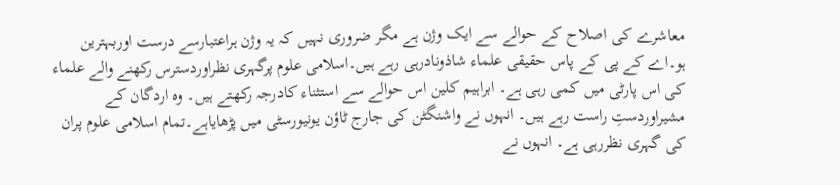معاشرے کی اصلاح کے حوالے سے ایک وژن ہے مگر ضروری نہیں کہ یہ وژن ہراعتبارسے درست اوربہترین ہو۔اے کے پی کے پاس حقیقی علماء شاذونادرہی رہے ہیں۔اسلامی علوم پرگہری نظراوردسترس رکھنے والے علماء کی اس پارٹی میں کمی رہی ہے۔ ابراہیم کلین اس حوالے سے استثناء کادرجہ رکھتے ہیں۔ وہ اردگان کے مشیراوردستِ راست رہے ہیں۔ انہوں نے واشنگٹن کی جارج ٹاؤن یونیورسٹی میں پڑھایاہے۔تمام اسلامی علوم پران کی گہری نظررہی ہے۔ انہوں نے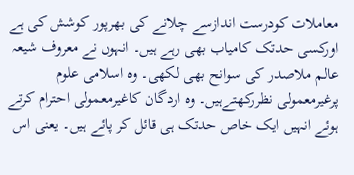معاملات کودرست اندازسے چلانے کی بھرپور کوشش کی ہے اورکسی حدتک کامیاب بھی رہے ہیں۔ انہوں نے معروف شیعہ عالم ملاصدر کی سوانح بھی لکھی۔ وہ اسلامی علوم پرغیرمعمولی نظررکھتےہیں۔ وہ اردگان کاغیرمعمولی احترام کرتے ہوئے انہیں ایک خاص حدتک ہی قائل کر پائے ہیں۔ یعنی اس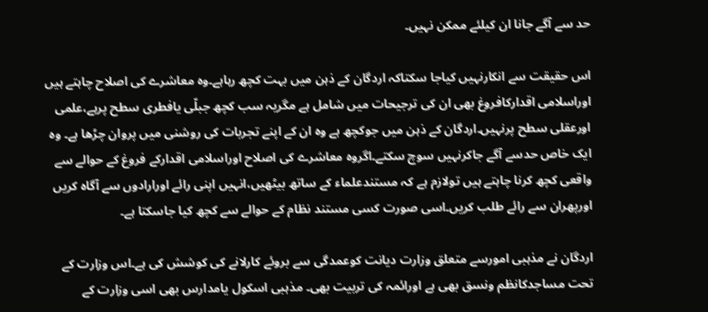حد سے آگے جانا ان کیلئے ممکن نہیں۔

اس حقیقت سے انکارنہیں کیاجا سکتاکہ اردگان کے ذہن میں بہت کچھ رہاہے۔وہ معاشرے کی اصلاح چاہتے ہیں اوراسلامی اقدارکافروغ بھی ان کی ترجیحات میں شامل ہے مگریہ سب کچھ جبلّی یافطری سطح پرہے،علمی اورعقلی سطح پرنہیں۔اردگان کے ذہن میں جوکچھ ہے وہ ان کے اپنے تجربات کی روشنی میں پروان چڑھا ہے۔ وہ ایک خاص حدسے آگے جاکرنہیں سوچ سکتے۔اگروہ معاشرے کی اصلاح اوراسلامی اقدارکے فروغ کے حوالے سے واقعی کچھ کرنا چاہتے ہیں تولازم ہے کہ مستندعلماء کے ساتھ بیٹھیں،انہیں اپنی رائے اورارادوں سے آگاہ کریں اورپھران سے رائے طلب کریں۔اسی صورت کسی مستند نظام کے حوالے سے کچھ کیا جاسکتا ہے۔

اردگان نے مذہبی امورسے متعلق وزارت دیانت کوعمدگی سے بروئے کارلانے کی کوشش کی ہے۔اس وزارت کے تحت مساجدکانظم ونسق بھی ہے اورائمہ کی تربیت بھی۔ مذہبی اسکول یامدارس بھی اسی وزارت کے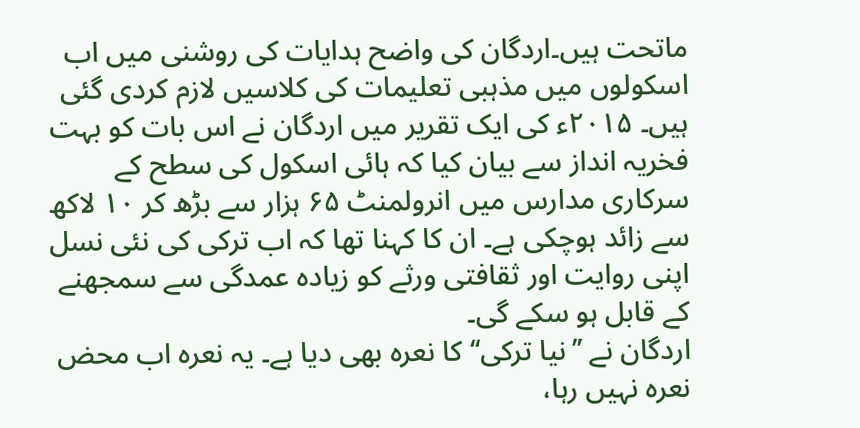ماتحت ہیں۔اردگان کی واضح ہدایات کی روشنی میں اب اسکولوں میں مذہبی تعلیمات کی کلاسیں لازم کردی گئی ہیں۔ ۲۰۱۵ء کی ایک تقریر میں اردگان نے اس بات کو بہت فخریہ انداز سے بیان کیا کہ ہائی اسکول کی سطح کے سرکاری مدارس میں انرولمنٹ ۶۵ ہزار سے بڑھ کر ۱۰ لاکھ سے زائد ہوچکی ہے۔ ان کا کہنا تھا کہ اب ترکی کی نئی نسل اپنی روایت اور ثقافتی ورثے کو زیادہ عمدگی سے سمجھنے کے قابل ہو سکے گی۔
اردگان نے ’’نیا ترکی‘‘ کا نعرہ بھی دیا ہے۔ یہ نعرہ اب محض نعرہ نہیں رہا،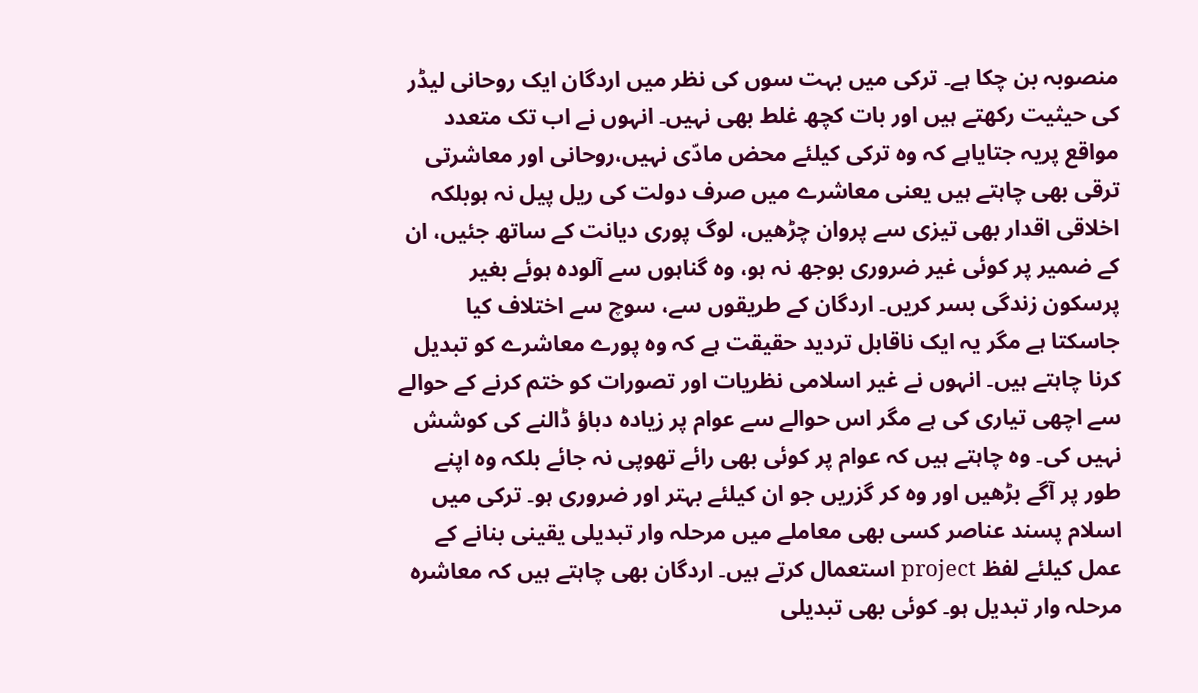منصوبہ بن چکا ہے۔ ترکی میں بہت سوں کی نظر میں اردگان ایک روحانی لیڈر کی حیثیت رکھتے ہیں اور بات کچھ غلط بھی نہیں۔ انہوں نے اب تک متعدد مواقع پریہ جتایاہے کہ وہ ترکی کیلئے محض مادّی نہیں،روحانی اور معاشرتی ترقی بھی چاہتے ہیں یعنی معاشرے میں صرف دولت کی ریل پیل نہ ہوبلکہ اخلاقی اقدار بھی تیزی سے پروان چڑھیں، لوگ پوری دیانت کے ساتھ جئیں، ان کے ضمیر پر کوئی غیر ضروری بوجھ نہ ہو، وہ گناہوں سے آلودہ ہوئے بغیر پرسکون زندگی بسر کریں۔ اردگان کے طریقوں سے، سوچ سے اختلاف کیا جاسکتا ہے مگر یہ ایک ناقابل تردید حقیقت ہے کہ وہ پورے معاشرے کو تبدیل کرنا چاہتے ہیں۔ انہوں نے غیر اسلامی نظریات اور تصورات کو ختم کرنے کے حوالے سے اچھی تیاری کی ہے مگر اس حوالے سے عوام پر زیادہ دباؤ ڈالنے کی کوشش نہیں کی۔ وہ چاہتے ہیں کہ عوام پر کوئی بھی رائے تھوپی نہ جائے بلکہ وہ اپنے طور پر آگے بڑھیں اور وہ کر گزریں جو ان کیلئے بہتر اور ضروری ہو۔ ترکی میں اسلام پسند عناصر کسی بھی معاملے میں مرحلہ وار تبدیلی یقینی بنانے کے عمل کیلئے لفظ project استعمال کرتے ہیں۔ اردگان بھی چاہتے ہیں کہ معاشرہ مرحلہ وار تبدیل ہو۔ کوئی بھی تبدیلی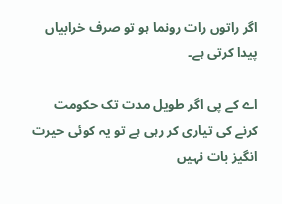اگر راتوں رات رونما ہو تو صرف خرابیاں پیدا کرتی ہے۔

اے کے پی اگر طویل مدت تک حکومت کرنے کی تیاری کر رہی ہے تو یہ کوئی حیرت انگیز بات نہیں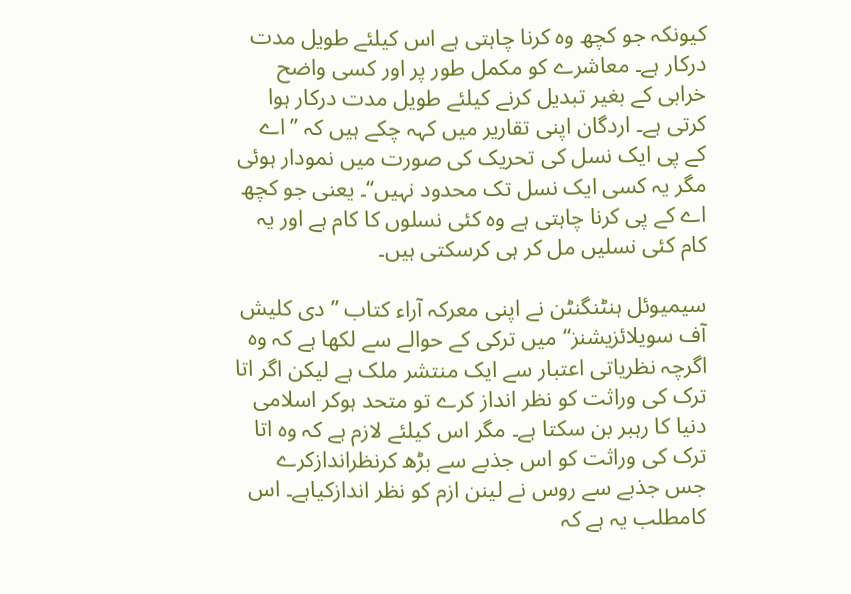کیونکہ جو کچھ وہ کرنا چاہتی ہے اس کیلئے طویل مدت درکار ہے۔ معاشرے کو مکمل طور پر اور کسی واضح خرابی کے بغیر تبدیل کرنے کیلئے طویل مدت درکار ہوا کرتی ہے۔ اردگان اپنی تقاریر میں کہہ چکے ہیں کہ ’’اے کے پی ایک نسل کی تحریک کی صورت میں نمودار ہوئی مگر یہ کسی ایک نسل تک محدود نہیں‘‘۔ یعنی جو کچھ اے کے پی کرنا چاہتی ہے وہ کئی نسلوں کا کام ہے اور یہ کام کئی نسلیں مل کر ہی کرسکتی ہیں۔

سیمیوئل ہنٹنگنٹن نے اپنی معرکہ آراء کتاب ’’دی کلیش آف سویلائزیشنز‘‘ میں ترکی کے حوالے سے لکھا ہے کہ وہ اگرچہ نظریاتی اعتبار سے ایک منتشر ملک ہے لیکن اگر اتا ترک کی وراثت کو نظر انداز کرے تو متحد ہوکر اسلامی دنیا کا رہبر بن سکتا ہے۔ مگر اس کیلئے لازم ہے کہ وہ اتا ترک کی وراثت کو اس جذبے سے بڑھ کرنظراندازکرے جس جذبے سے روس نے لینن ازم کو نظر اندازکیاہے۔ اس کامطلب یہ ہے کہ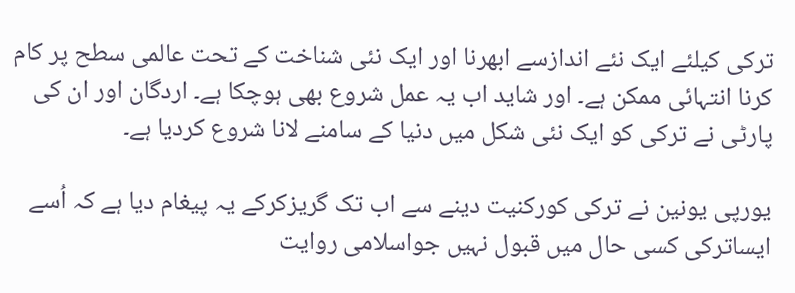ترکی کیلئے ایک نئے اندازسے ابھرنا اور ایک نئی شناخت کے تحت عالمی سطح پر کام کرنا انتہائی ممکن ہے۔ اور شاید اب یہ عمل شروع بھی ہوچکا ہے۔ اردگان اور ان کی پارٹی نے ترکی کو ایک نئی شکل میں دنیا کے سامنے لانا شروع کردیا ہے۔

یورپی یونین نے ترکی کورکنیت دینے سے اب تک گریزکرکے یہ پیغام دیا ہے کہ اُسے ایساترکی کسی حال میں قبول نہیں جواسلامی روایت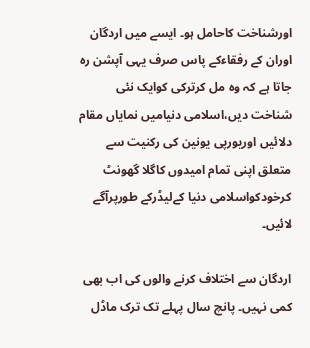اورشناخت کاحامل ہو۔ ایسے میں اردگان اوران کے رفقاءکے پاس صرف یہی آپشن رہ جاتا ہے کہ وہ مل کرترکی کوایک نئی شناخت دیں،اسلامی دنیامیں نمایاں مقام دلائیں اوریورپی یونین کی رکنیت سے متعلق اپنی تمام امیدوں کاگلا گھونٹ کرخودکواسلامی دنیا کےلیڈرکے طورپرآگے لائیں۔

اردگان سے اختلاف کرنے والوں کی اب بھی کمی نہیں۔ پانچ سال پہلے تک ترک ماڈل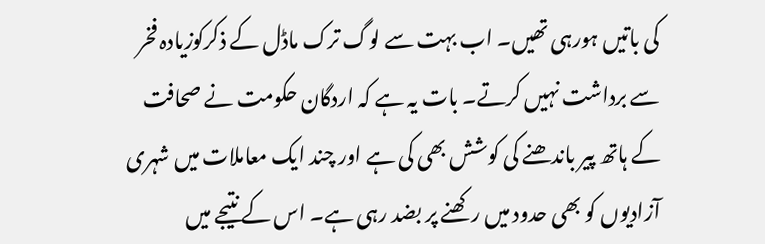کی باتیں ہورہی تھیں۔ اب بہت سے لوگ ترک ماڈل کے ذکرکوزیادہ فخر سے برداشت نہیں کرتے۔ بات یہ ہے کہ اردگان حکومت نے صحافت کے ہاتھ پیر باندھنے کی کوشش بھی کی ہے اور چند ایک معاملات میں شہری آزادیوں کو بھی حدود میں رکھنے پر بضد رہی ہے۔ اس کے نتیجے میں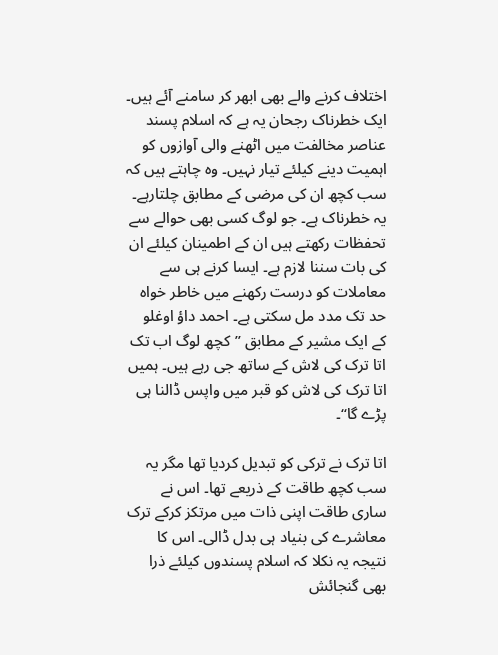اختلاف کرنے والے بھی ابھر کر سامنے آئے ہیں۔ ایک خطرناک رجحان یہ ہے کہ اسلام پسند عناصر مخالفت میں اٹھنے والی آوازوں کو اہمیت دینے کیلئے تیار نہیں۔ وہ چاہتے ہیں کہ سب کچھ ان کی مرضی کے مطابق چلتارہے۔ یہ خطرناک ہے۔ جو لوگ کسی بھی حوالے سے تحفظات رکھتے ہیں ان کے اطمینان کیلئے ان کی بات سننا لازم ہے۔ ایسا کرنے ہی سے معاملات کو درست رکھنے میں خاطر خواہ حد تک مدد مل سکتی ہے۔ احمد داؤ اوغلو کے ایک مشیر کے مطابق ’’کچھ لوگ اب تک اتا ترک کی لاش کے ساتھ جی رہے ہیں۔ ہمیں اتا ترک کی لاش کو قبر میں واپس ڈالنا ہی پڑے گا‘‘۔

اتا ترک نے ترکی کو تبدیل کردیا تھا مگر یہ سب کچھ طاقت کے ذریعے تھا۔ اس نے ساری طاقت اپنی ذات میں مرتکز کرکے ترک معاشرے کی بنیاد ہی بدل ڈالی۔ اس کا نتیجہ یہ نکلا کہ اسلام پسندوں کیلئے ذرا بھی گنجائش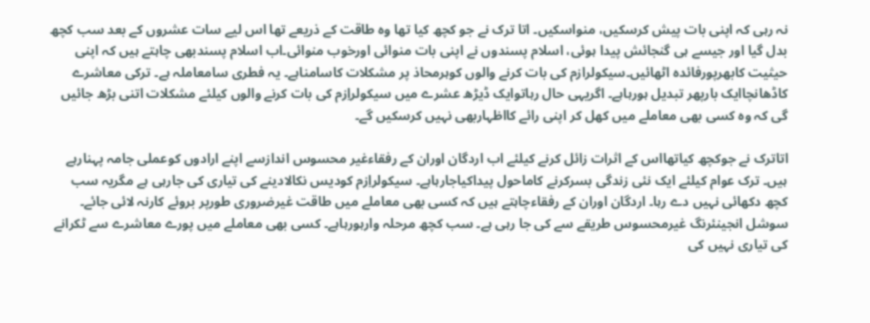نہ رہی کہ اپنی بات پیش کرسکیں، منواسکیں۔ اتا ترک نے جو کچھ کیا تھا وہ طاقت کے ذریعے تھا اس لیے سات عشروں کے بعد سب کچھ بدل گیا اور جیسے ہی گنجائش پیدا ہوئی، اسلام پسندوں نے اپنی بات منوائی اورخوب منوائی۔اب اسلام پسندبھی چاہتے ہیں کہ اپنی حیثیت کابھرپورفائدہ اٹھائیں۔سیکولرازم کی بات کرنے والوں کوہرمحاذ پر مشکلات کاسامناہے۔ یہ فطری سامعاملہ ہے۔ ترکی معاشرے کاڈھانچاایک بارپھر تبدیل ہورہاہے۔ اگریہی حال رہاتوایک ڈیڑھ عشرے میں سیکولراِزم کی بات کرنے والوں کیلئے مشکلات اتنی بڑھ جائیں گی کہ وہ کسی بھی معاملے میں کھل کر اپنی رائے کااظہاربھی نہیں کرسکیں گے۔

اتاترک نے جوکچھ کیاتھااس کے اثرات زائل کرنے کیلئے اب اردگان اوران کے رفقاءغیر محسوس اندازسے اپنے ارادوں کوعملی جامہ پہنارہے ہیں۔ ترک عوام کیلئے ایک نئی زندگی بسرکرنے کاماحول پیداکیاجارہاہے۔ سیکولراِزم کودیس نکالادینے کی تیاری کی جارہی ہے مگریہ سب کچھ دکھائی نہیں دے رہا۔ اردگان اوران کے رفقاءچاہتے ہیں کہ کسی بھی معاملے میں طاقت غیرضروری طورپر بروئے کارنہ لائی جائے۔ سوشل انجینئرنگ غیرمحسوس طریقے سے کی جا رہی ہے۔ سب کچھ مرحلہ وارہورہاہے۔ کسی بھی معاملے میں پورے معاشرے سے ٹکرانے کی تیاری نہیں کی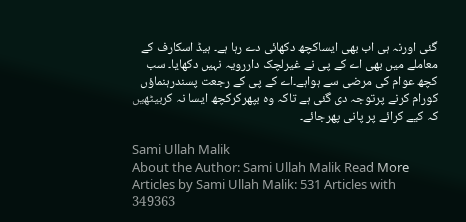گئی اورنہ ہی اب بھی ایساکچھ دکھائی دے رہا ہے۔ ہیڈ اسکارف کے معاملے میں بھی اے کے پی نے غیرلچک داررویہ نہیں دکھایا۔ سب کچھ عوام کی مرضی سے ہواہے۔اے کے پی کے رجعت پسندرہنماؤں کورام کرنے پرتوجہ دی گئی ہے تاکہ وہ بپھرکرکچھ ایسا نہ کربیٹھیں کہ کیے کرائے پر پانی پھرجائے۔

Sami Ullah Malik
About the Author: Sami Ullah Malik Read More Articles by Sami Ullah Malik: 531 Articles with 349363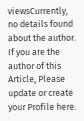viewsCurrently, no details found about the author. If you are the author of this Article, Please update or create your Profile here.